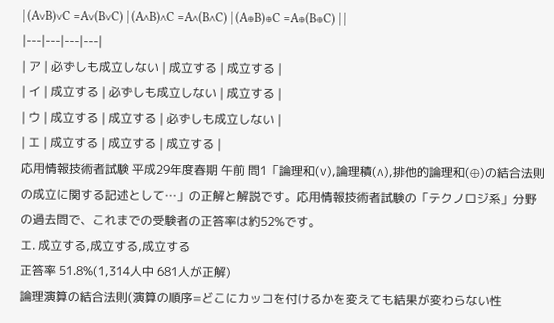| (A∨B)∨C =A∨(B∨C) | (A∧B)∧C =A∧(B∧C) | (A⊕B)⊕C =A⊕(B⊕C) | |
|---|---|---|---|
| ア | 必ずしも成立しない | 成立する | 成立する |
| イ | 成立する | 必ずしも成立しない | 成立する |
| ウ | 成立する | 成立する | 必ずしも成立しない |
| エ | 成立する | 成立する | 成立する |
応用情報技術者試験 平成29年度春期 午前 問1「論理和(∨),論理積(∧),排他的論理和(⊕)の結合法則の成立に関する記述として…」の正解と解説です。応用情報技術者試験の「テクノロジ系」分野の過去問で、これまでの受験者の正答率は約52%です。
エ. 成立する,成立する,成立する
正答率 51.8%(1,314人中 681人が正解)
論理演算の結合法則(演算の順序=どこにカッコを付けるかを変えても結果が変わらない性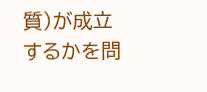質)が成立するかを問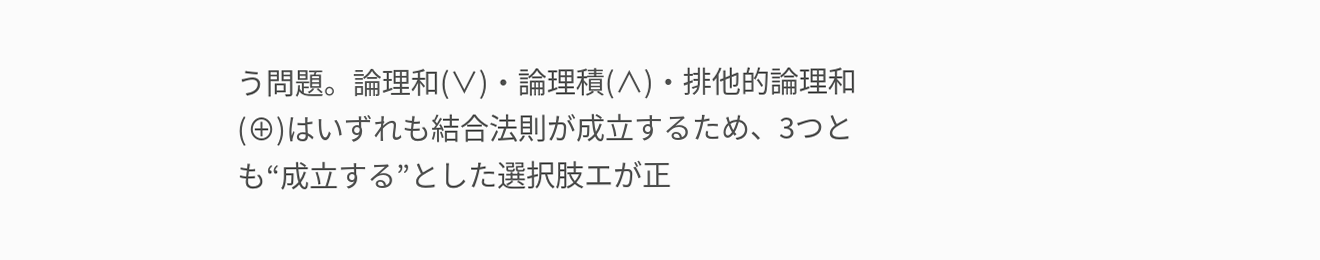う問題。論理和(∨)・論理積(∧)・排他的論理和(⊕)はいずれも結合法則が成立するため、3つとも“成立する”とした選択肢エが正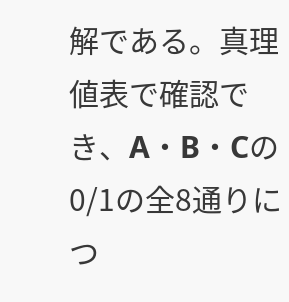解である。真理値表で確認でき、A・B・Cの0/1の全8通りにつ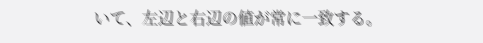いて、左辺と右辺の値が常に一致する。